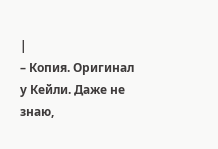|
– Копия. Оригинал у Кейли. Даже не знаю,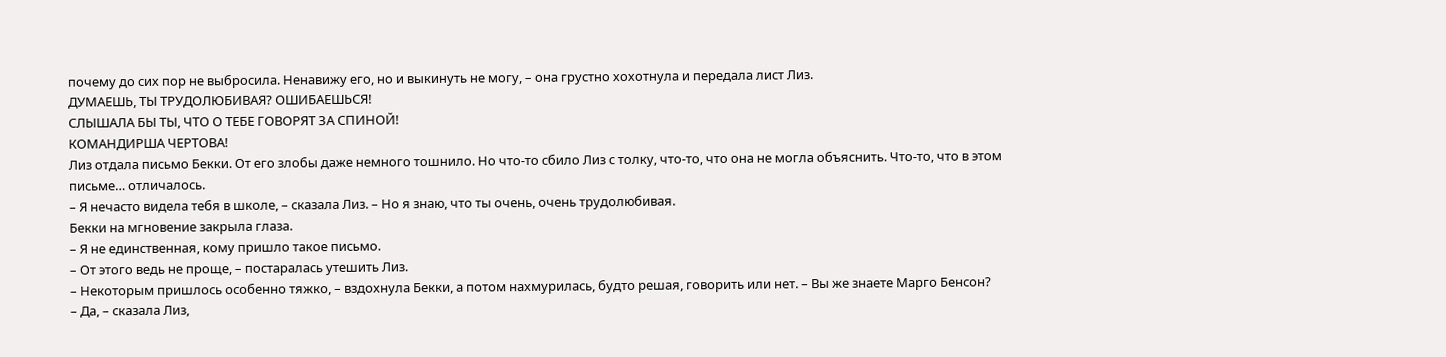почему до сих пор не выбросила. Ненавижу его, но и выкинуть не могу, – она грустно хохотнула и передала лист Лиз.
ДУМАЕШЬ, ТЫ ТРУДОЛЮБИВАЯ? ОШИБАЕШЬСЯ!
СЛЫШАЛА БЫ ТЫ, ЧТО О ТЕБЕ ГОВОРЯТ ЗА СПИНОЙ!
КОМАНДИРША ЧЕРТОВА!
Лиз отдала письмо Бекки. От его злобы даже немного тошнило. Но что-то сбило Лиз с толку, что-то, что она не могла объяснить. Что-то, что в этом письме… отличалось.
– Я нечасто видела тебя в школе, – сказала Лиз. – Но я знаю, что ты очень, очень трудолюбивая.
Бекки на мгновение закрыла глаза.
– Я не единственная, кому пришло такое письмо.
– От этого ведь не проще, – постаралась утешить Лиз.
– Некоторым пришлось особенно тяжко, – вздохнула Бекки, а потом нахмурилась, будто решая, говорить или нет. – Вы же знаете Марго Бенсон?
– Да, – сказала Лиз,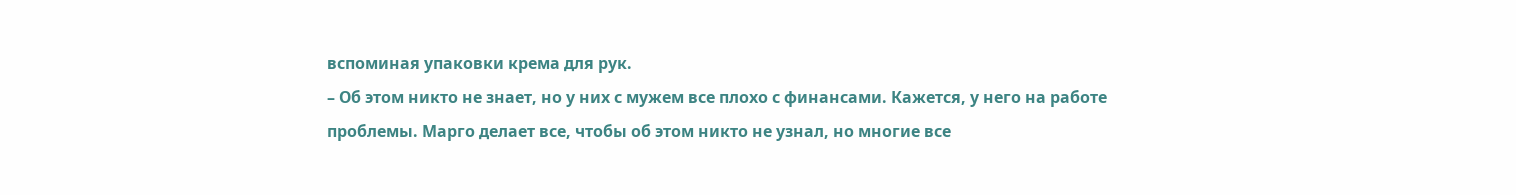вспоминая упаковки крема для рук.
– Об этом никто не знает, но у них с мужем все плохо с финансами. Кажется, у него на работе проблемы. Марго делает все, чтобы об этом никто не узнал, но многие все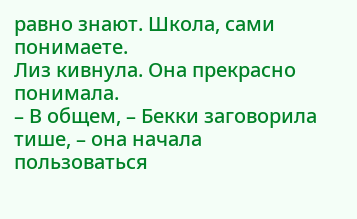равно знают. Школа, сами понимаете.
Лиз кивнула. Она прекрасно понимала.
– В общем, – Бекки заговорила тише, – она начала пользоваться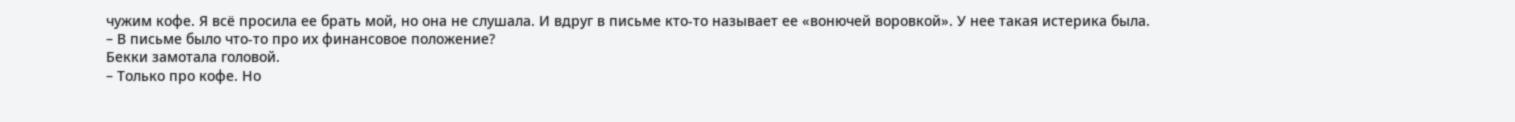чужим кофе. Я всё просила ее брать мой, но она не слушала. И вдруг в письме кто-то называет ее «вонючей воровкой». У нее такая истерика была.
– В письме было что-то про их финансовое положение?
Бекки замотала головой.
– Только про кофе. Но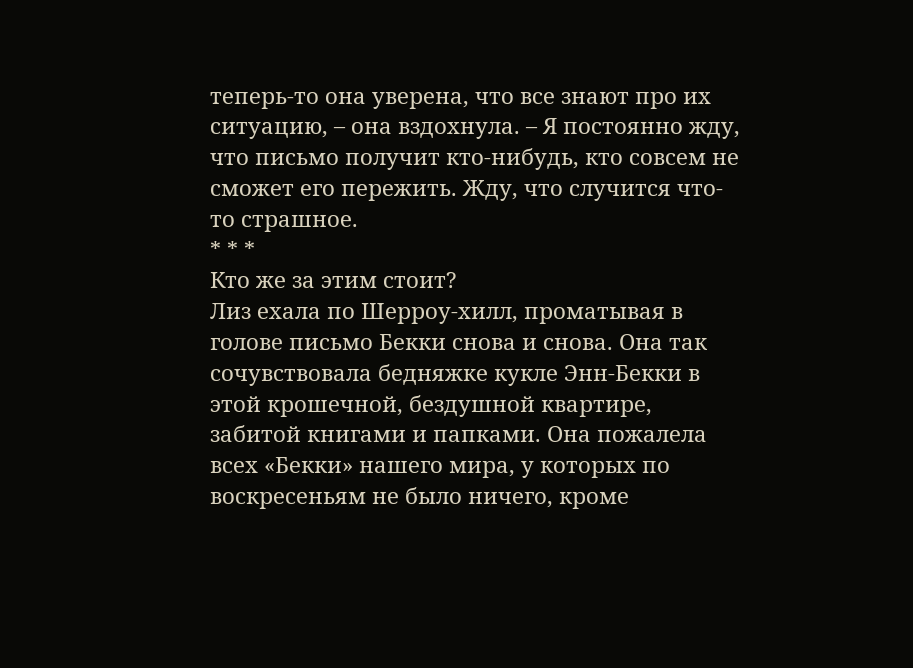теперь-то она уверена, что все знают про их ситуацию, – она вздохнула. – Я постоянно жду, что письмо получит кто-нибудь, кто совсем не сможет его пережить. Жду, что случится что-то страшное.
* * *
Кто же за этим стоит?
Лиз ехала по Шерроу-хилл, проматывая в голове письмо Бекки снова и снова. Она так сочувствовала бедняжке кукле Энн-Бекки в этой крошечной, бездушной квартире, забитой книгами и папками. Она пожалела всех «Бекки» нашего мира, у которых по воскресеньям не было ничего, кроме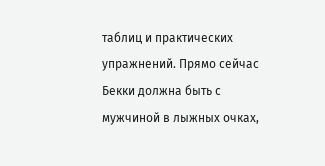таблиц и практических упражнений. Прямо сейчас Бекки должна быть с мужчиной в лыжных очках,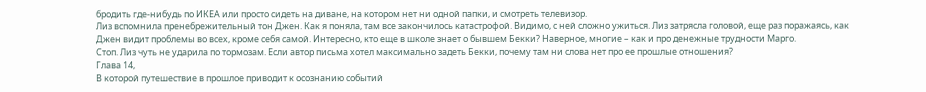бродить где-нибудь по ИКЕА или просто сидеть на диване, на котором нет ни одной папки, и смотреть телевизор.
Лиз вспомнила пренебрежительный тон Джен. Как я поняла, там все закончилось катастрофой. Видимо, с ней сложно ужиться. Лиз затрясла головой, еще раз поражаясь, как Джен видит проблемы во всех, кроме себя самой. Интересно, кто еще в школе знает о бывшем Бекки? Наверное, многие – как и про денежные трудности Марго.
Стоп. Лиз чуть не ударила по тормозам. Если автор письма хотел максимально задеть Бекки, почему там ни слова нет про ее прошлые отношения?
Глава 14,
В которой путешествие в прошлое приводит к осознанию событий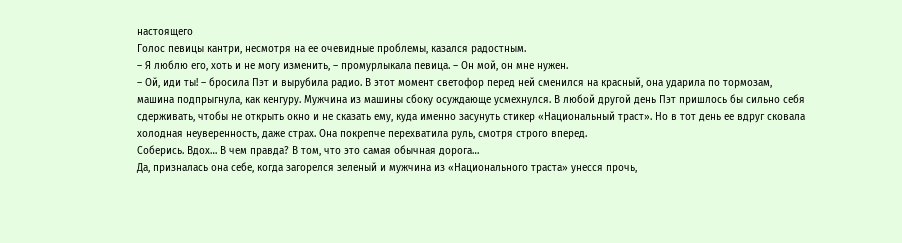настоящего
Голос певицы кантри, несмотря на ее очевидные проблемы, казался радостным.
– Я люблю его, хоть и не могу изменить, – промурлыкала певица. – Он мой, он мне нужен.
– Ой, иди ты! – бросила Пэт и вырубила радио. В этот момент светофор перед ней сменился на красный, она ударила по тормозам, машина подпрыгнула, как кенгуру. Мужчина из машины сбоку осуждающе усмехнулся. В любой другой день Пэт пришлось бы сильно себя сдерживать, чтобы не открыть окно и не сказать ему, куда именно засунуть стикер «Национальный траст». Но в тот день ее вдруг сковала холодная неуверенность, даже страх. Она покрепче перехватила руль, смотря строго вперед.
Соберись. Вдох… В чем правда? В том, что это самая обычная дорога…
Да, призналась она себе, когда загорелся зеленый и мужчина из «Национального траста» унесся прочь,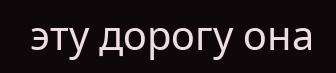эту дорогу она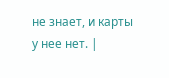не знает, и карты у нее нет. |